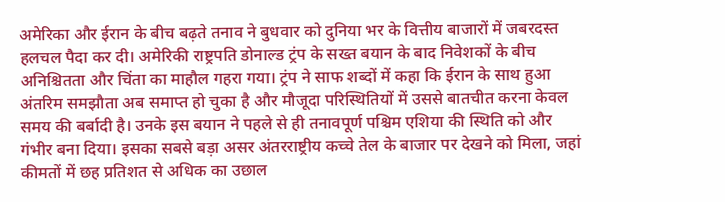अमेरिका और ईरान के बीच बढ़ते तनाव ने बुधवार को दुनिया भर के वित्तीय बाजारों में जबरदस्त हलचल पैदा कर दी। अमेरिकी राष्ट्रपति डोनाल्ड ट्रंप के सख्त बयान के बाद निवेशकों के बीच अनिश्चितता और चिंता का माहौल गहरा गया। ट्रंप ने साफ शब्दों में कहा कि ईरान के साथ हुआ अंतरिम समझौता अब समाप्त हो चुका है और मौजूदा परिस्थितियों में उससे बातचीत करना केवल समय की बर्बादी है। उनके इस बयान ने पहले से ही तनावपूर्ण पश्चिम एशिया की स्थिति को और गंभीर बना दिया। इसका सबसे बड़ा असर अंतरराष्ट्रीय कच्चे तेल के बाजार पर देखने को मिला, जहां कीमतों में छह प्रतिशत से अधिक का उछाल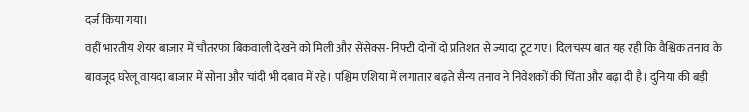दर्ज किया गया।
वहीं भारतीय शेयर बाजार में चौतरफा बिकवाली देखने को मिली और सेंसेक्स-निफ्टी दोनों दो प्रतिशत से ज्यादा टूट गए। दिलचस्प बात यह रही कि वैश्विक तनाव के बावजूद घरेलू वायदा बाजार में सोना और चांदी भी दबाव में रहे। पश्चिम एशिया में लगातार बढ़ते सैन्य तनाव ने निवेशकों की चिंता और बढ़ा दी है। दुनिया की बड़ी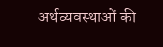अर्थव्यवस्थाओं की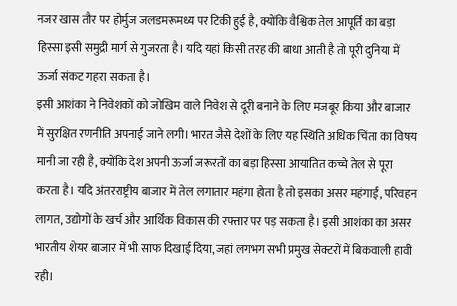नजर खास तौर पर होर्मुज जलडमरूमध्य पर टिकी हुई है, क्योंकि वैश्विक तेल आपूर्ति का बड़ा हिस्सा इसी समुद्री मार्ग से गुजरता है। यदि यहां किसी तरह की बाधा आती है तो पूरी दुनिया में ऊर्जा संकट गहरा सकता है।
इसी आशंका ने निवेशकों को जोखिम वाले निवेश से दूरी बनाने के लिए मजबूर किया और बाजार में सुरक्षित रणनीति अपनाई जाने लगी। भारत जैसे देशों के लिए यह स्थिति अधिक चिंता का विषय मानी जा रही है, क्योंकि देश अपनी ऊर्जा जरूरतों का बड़ा हिस्सा आयातित कच्चे तेल से पूरा करता है। यदि अंतरराष्ट्रीय बाजार में तेल लगातार महंगा होता है तो इसका असर महंगाई, परिवहन लागत, उद्योगों के खर्च और आर्थिक विकास की रफ्तार पर पड़ सकता है। इसी आशंका का असर भारतीय शेयर बाजार में भी साफ दिखाई दिया, जहां लगभग सभी प्रमुख सेक्टरों में बिकवाली हावी रही।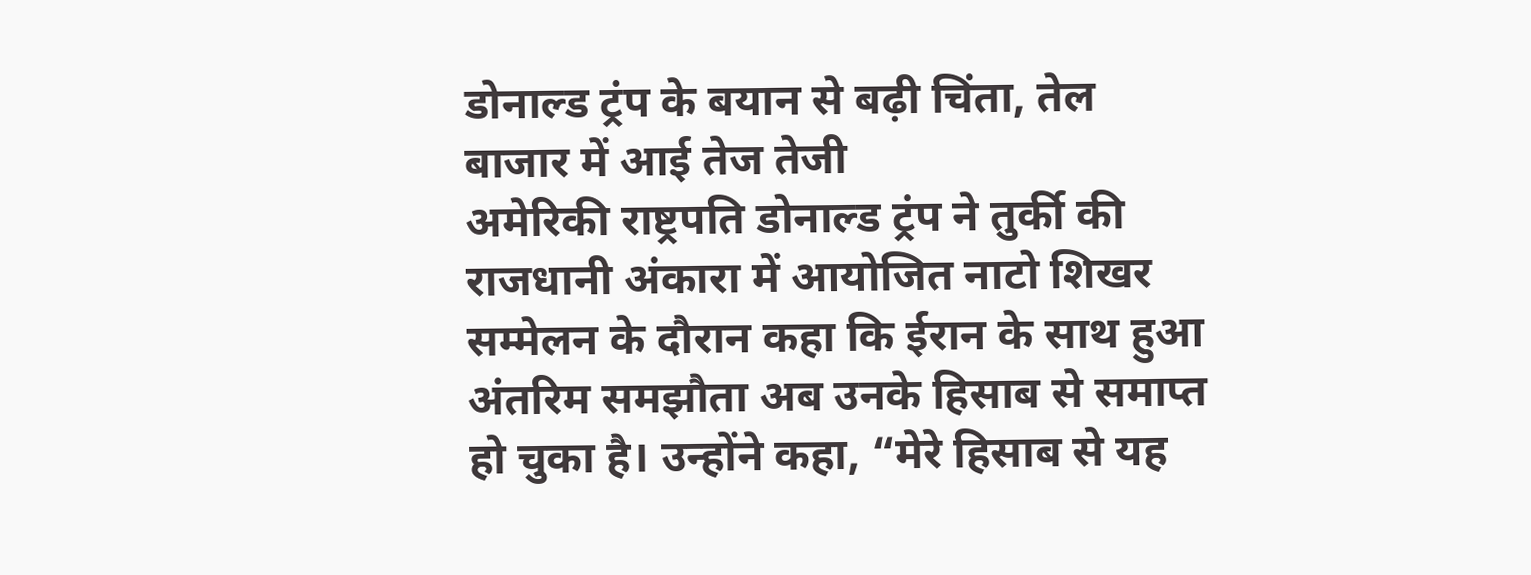डोनाल्ड ट्रंप के बयान से बढ़ी चिंता, तेल बाजार में आई तेज तेजी
अमेरिकी राष्ट्रपति डोनाल्ड ट्रंप ने तुर्की की राजधानी अंकारा में आयोजित नाटो शिखर सम्मेलन के दौरान कहा कि ईरान के साथ हुआ अंतरिम समझौता अब उनके हिसाब से समाप्त हो चुका है। उन्होंने कहा, “मेरे हिसाब से यह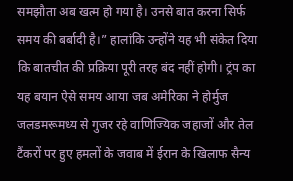समझौता अब खत्म हो गया है। उनसे बात करना सिर्फ समय की बर्बादी है।” हालांकि उन्होंने यह भी संकेत दिया कि बातचीत की प्रक्रिया पूरी तरह बंद नहीं होगी। ट्रंप का यह बयान ऐसे समय आया जब अमेरिका ने होर्मुज जलडमरूमध्य से गुजर रहे वाणिज्यिक जहाजों और तेल टैंकरों पर हुए हमलों के जवाब में ईरान के खिलाफ सैन्य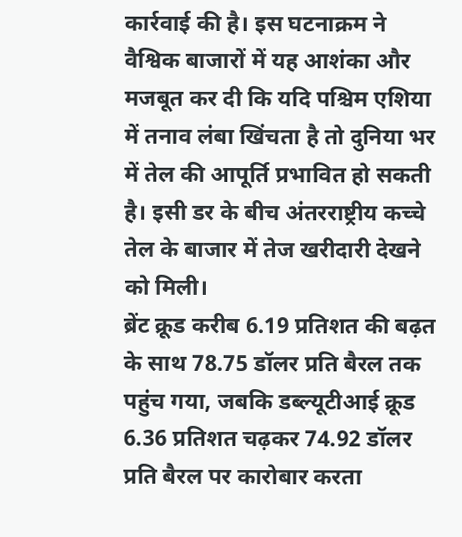कार्रवाई की है। इस घटनाक्रम ने वैश्विक बाजारों में यह आशंका और मजबूत कर दी कि यदि पश्चिम एशिया में तनाव लंबा खिंचता है तो दुनिया भर में तेल की आपूर्ति प्रभावित हो सकती है। इसी डर के बीच अंतरराष्ट्रीय कच्चे तेल के बाजार में तेज खरीदारी देखने को मिली।
ब्रेंट क्रूड करीब 6.19 प्रतिशत की बढ़त के साथ 78.75 डॉलर प्रति बैरल तक पहुंच गया, जबकि डब्ल्यूटीआई क्रूड 6.36 प्रतिशत चढ़कर 74.92 डॉलर प्रति बैरल पर कारोबार करता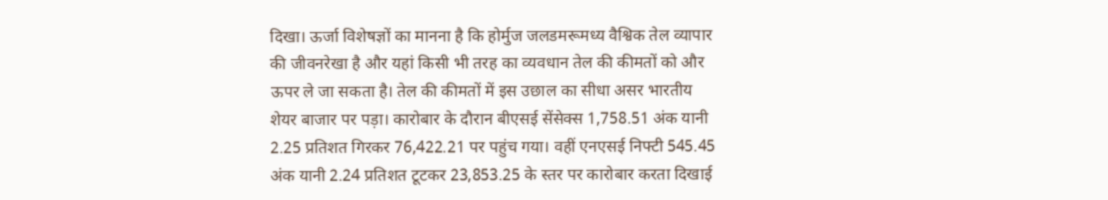दिखा। ऊर्जा विशेषज्ञों का मानना है कि होर्मुज जलडमरूमध्य वैश्विक तेल व्यापार की जीवनरेखा है और यहां किसी भी तरह का व्यवधान तेल की कीमतों को और ऊपर ले जा सकता है। तेल की कीमतों में इस उछाल का सीधा असर भारतीय शेयर बाजार पर पड़ा। कारोबार के दौरान बीएसई सेंसेक्स 1,758.51 अंक यानी 2.25 प्रतिशत गिरकर 76,422.21 पर पहुंच गया। वहीं एनएसई निफ्टी 545.45 अंक यानी 2.24 प्रतिशत टूटकर 23,853.25 के स्तर पर कारोबार करता दिखाई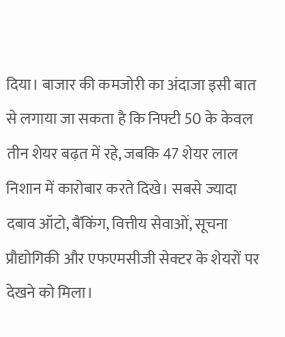दिया। बाजार की कमजोरी का अंदाजा इसी बात से लगाया जा सकता है कि निफ्टी 50 के केवल तीन शेयर बढ़त में रहे, जबकि 47 शेयर लाल निशान में कारोबार करते दिखे। सबसे ज्यादा दबाव ऑटो, बैंकिंग, वित्तीय सेवाओं, सूचना प्रौद्योगिकी और एफएमसीजी सेक्टर के शेयरों पर देखने को मिला।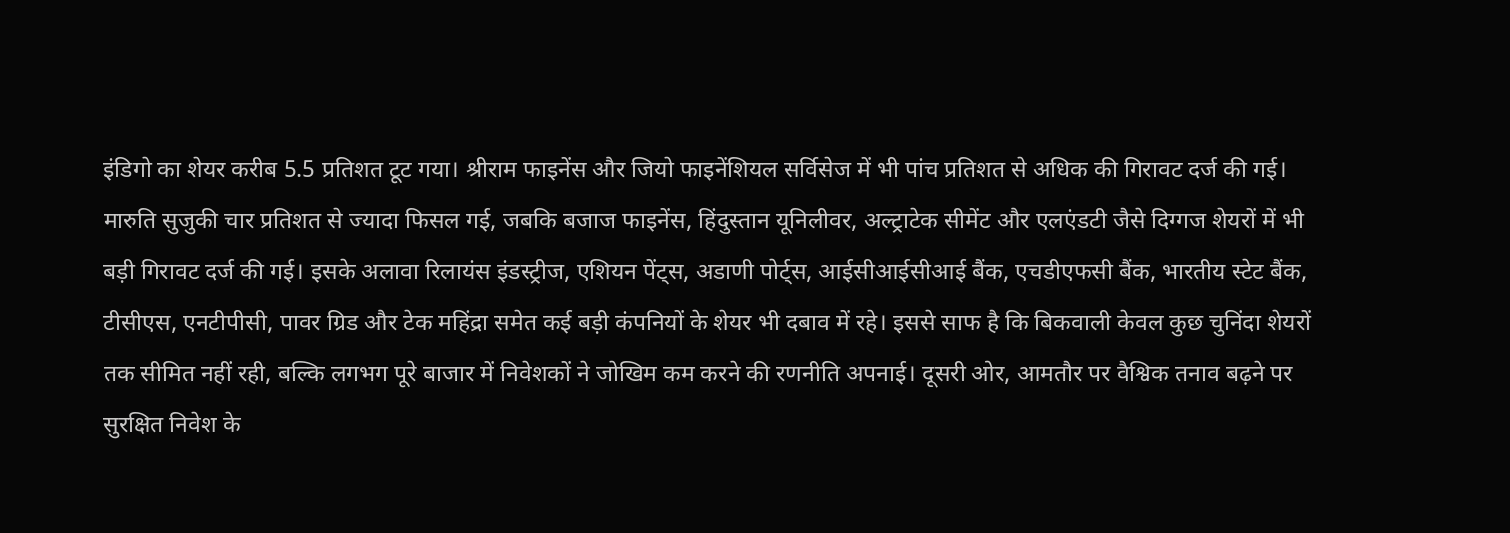इंडिगो का शेयर करीब 5.5 प्रतिशत टूट गया। श्रीराम फाइनेंस और जियो फाइनेंशियल सर्विसेज में भी पांच प्रतिशत से अधिक की गिरावट दर्ज की गई। मारुति सुजुकी चार प्रतिशत से ज्यादा फिसल गई, जबकि बजाज फाइनेंस, हिंदुस्तान यूनिलीवर, अल्ट्राटेक सीमेंट और एलएंडटी जैसे दिग्गज शेयरों में भी बड़ी गिरावट दर्ज की गई। इसके अलावा रिलायंस इंडस्ट्रीज, एशियन पेंट्स, अडाणी पोर्ट्स, आईसीआईसीआई बैंक, एचडीएफसी बैंक, भारतीय स्टेट बैंक, टीसीएस, एनटीपीसी, पावर ग्रिड और टेक महिंद्रा समेत कई बड़ी कंपनियों के शेयर भी दबाव में रहे। इससे साफ है कि बिकवाली केवल कुछ चुनिंदा शेयरों तक सीमित नहीं रही, बल्कि लगभग पूरे बाजार में निवेशकों ने जोखिम कम करने की रणनीति अपनाई। दूसरी ओर, आमतौर पर वैश्विक तनाव बढ़ने पर सुरक्षित निवेश के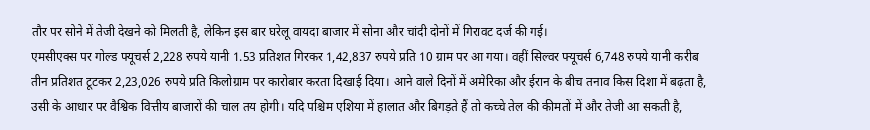तौर पर सोने में तेजी देखने को मिलती है, लेकिन इस बार घरेलू वायदा बाजार में सोना और चांदी दोनों में गिरावट दर्ज की गई।
एमसीएक्स पर गोल्ड फ्यूचर्स 2,228 रुपये यानी 1.53 प्रतिशत गिरकर 1,42,837 रुपये प्रति 10 ग्राम पर आ गया। वहीं सिल्वर फ्यूचर्स 6,748 रुपये यानी करीब तीन प्रतिशत टूटकर 2,23,026 रुपये प्रति किलोग्राम पर कारोबार करता दिखाई दिया। आने वाले दिनों में अमेरिका और ईरान के बीच तनाव किस दिशा में बढ़ता है, उसी के आधार पर वैश्विक वित्तीय बाजारों की चाल तय होगी। यदि पश्चिम एशिया में हालात और बिगड़ते हैं तो कच्चे तेल की कीमतों में और तेजी आ सकती है,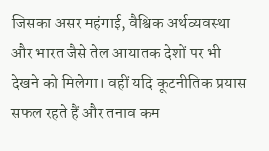जिसका असर महंगाई, वैश्विक अर्थव्यवस्था और भारत जैसे तेल आयातक देशों पर भी देखने को मिलेगा। वहीं यदि कूटनीतिक प्रयास सफल रहते हैं और तनाव कम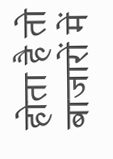होता है तो बाजारों में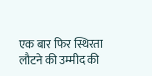एक बार फिर स्थिरता लौटने की उम्मीद की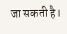जा सकती है।